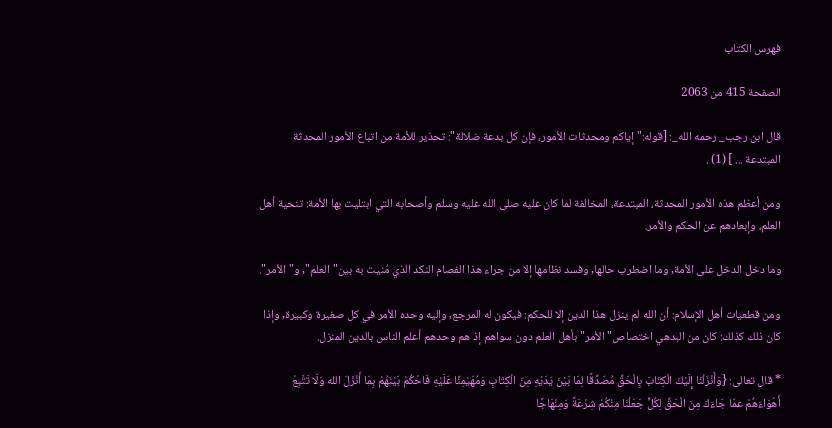فهرس الكتاب

الصفحة 415 من 2063

قال ابن رجب_ رحمه الله_: [قوله:"إياكم ومحدثات الأمور، فإن كل بدعة ضلالة": تحذير للأمة من اتباع الأمور المحدثة المبتدعة ... ] (1) .

ومن أعظم هذه الأمور المحدثة، المبتدعة، المخالفة لما كان عليه صلى الله عليه وسلم وأصحابه التي ابتليت بها الأمة: تنحية أهل العلم، وإبعادهم عن الحكم والأمر.

وما دخل الدخل على الأمة, وما اضطرب حالها, وفسد نظامها إلا من جراء هذا الفصام النكد الذي مُنيت به بين"العلم", و"الأمر".

ومن قطعيات أهل الإسلام: أن الله لم ينزل هذا الدين إلا للحكم: فيكون له المرجع, وإليه وحده الأمر في كل صغيرة وكبيرة, وإذا كان ذلك كذلك: كان من البدهي اختصاص"الأمر"بأهل العلم دون سواهم إذ هم وحدهم أعلم الناس بالدين المنزل.

* قال تعالى: {وَأَنْزَلْنَا إِلَيْكَ الْكِتَابَ بِالْحَقِّ مُصَدِّقًا لِمَا بَيْنَ يَدَيْهِ مِنَ الْكِتَابِ وَمُهَيْمِنًا عَلَيْهِ فَاحْكُمْ بَيْنَهُمْ بِمَا أَنْزَلَ الله وَلَا تَتَّبِعْ أَهْوَاءَهُمْ عمّا جَاءَكَ مِنَ الْحَقِّ لِكُلٍّ جَعَلْنَا مِنْكُمْ شِرْعَةً وَمِنْهَاجًا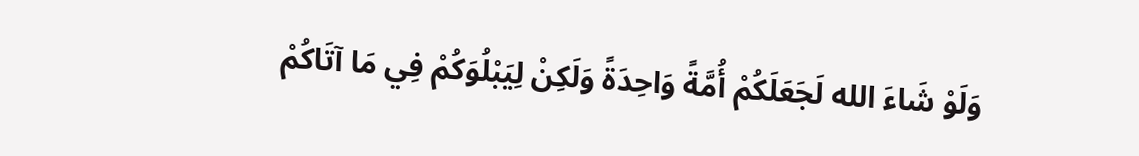وَلَوْ شَاءَ الله لَجَعَلَكُمْ أُمَّةً وَاحِدَةً وَلَكِنْ لِيَبْلُوَكُمْ فِي مَا آتَاكُمْ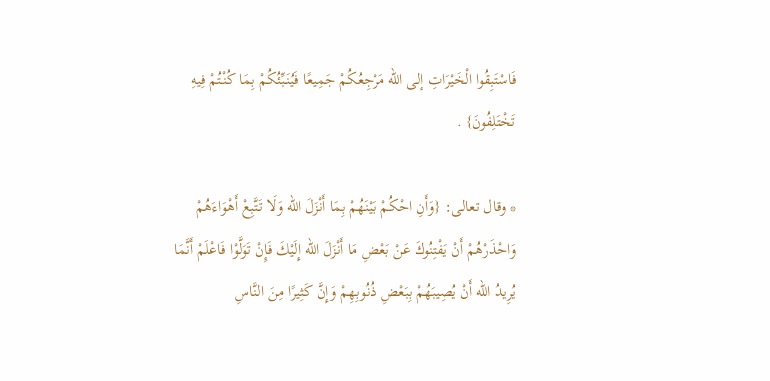فَاسْتَبِقُوا الْخَيْرَاتِ إلى الله مَرْجِعُكُمْ جَمِيعًا فَيُنَبِّئُكُمْ بِمَا كُنْتُمْ فِيهِ تَخْتَلِفُونَ} .

* وقال تعالى: {وَأَنِ احْكُمْ بَيْنَهُمْ بِمَا أَنْزَلَ الله وَلَا تَتَّبِعْ أَهْوَاءَهُمْ وَاحْذَرْهُمْ أَنْ يَفْتِنُوكَ عَنْ بَعْضِ مَا أَنْزَلَ الله إِلَيْكَ فَإِنْ تَوَلَّوْا فَاعْلَمْ أَنَّمَا يُرِيدُ الله أَنْ يُصِيبَهُمْ بِبَعْضِ ذُنُوبِهِمْ وَإِنَّ كَثِيرًا مِنَ النَّاسِ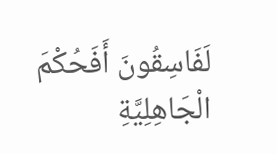لَفَاسِقُونَ أَفَحُكْمَ الْجَاهِلِيَّةِ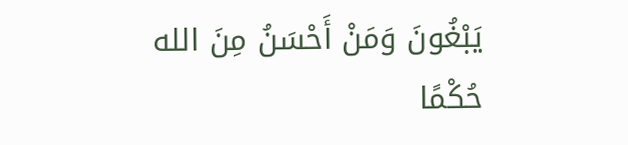يَبْغُونَ وَمَنْ أَحْسَنُ مِنَ الله حُكْمًا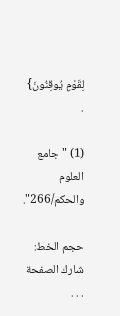لِقَوْمٍ يُوقِنُونَ} .

(1) "جامع العلوم والحكم/266".

حجم الخط:
شارك الصفحة
. . .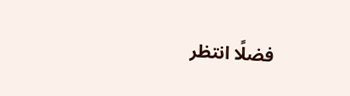فضلًا انتظر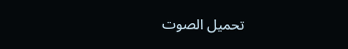تحميل الصوت